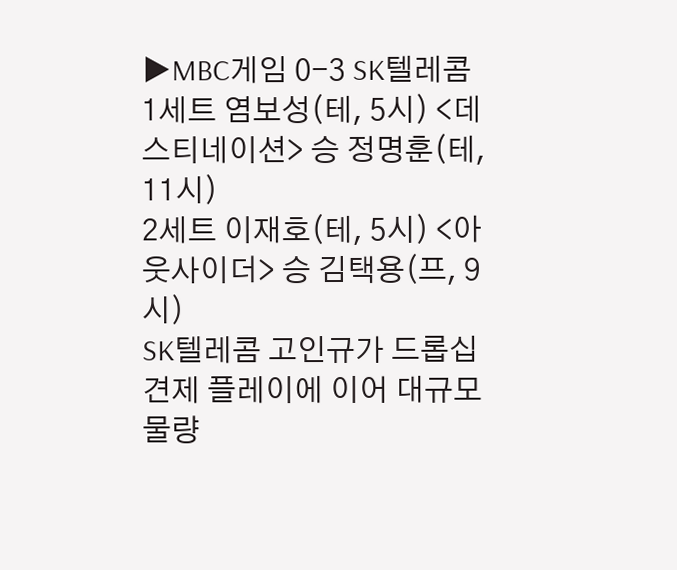▶MBC게임 0-3 SK텔레콤
1세트 염보성(테, 5시) <데스티네이션> 승 정명훈(테, 11시)
2세트 이재호(테, 5시) <아웃사이더> 승 김택용(프, 9시)
SK텔레콤 고인규가 드롭십 견제 플레이에 이어 대규모 물량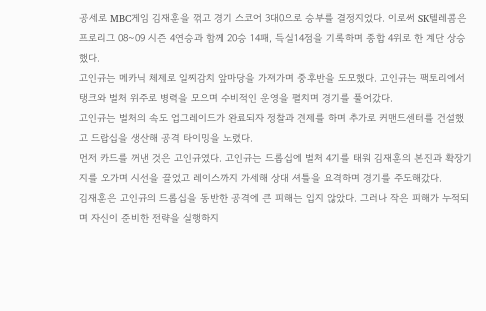공세로 MBC게임 김재훈을 꺾고 경기 스코어 3대0으로 승부를 결정지었다. 이로써 SK텔레콤은 프로리그 08~09 시즌 4연승과 함께 20승 14패, 득실14점을 기록하며 종합 4위로 한 계단 상승했다.
고인규는 메카닉 체제로 일찌감치 앞마당을 가져가며 중후반을 도모했다. 고인규는 팩토리에서 탱크와 벌처 위주로 병력을 모으며 수비적인 운영을 펼치며 경기를 풀어갔다.
고인규는 벌처의 속도 업그레이드가 완료되자 정찰과 견제를 하며 추가로 커맨드센터를 건설했고 드랍십을 생산해 공격 타이밍을 노렸다.
먼저 카드를 꺼낸 것은 고인규였다. 고인규는 드롭십에 벌처 4기를 태워 김재훈의 본진과 확장기지를 오가며 시선을 끌었고 레이스까지 가세해 상대 셔틀을 요격하며 경기를 주도해갔다.
김재훈은 고인규의 드롭십을 동반한 공격에 큰 피해는 입지 않았다. 그러나 작은 피해가 누적되며 자신이 준비한 전략을 실행하지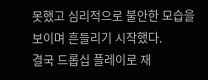못했고 심리적으로 불안한 모습을 보이며 흔들리기 시작했다.
결국 드롭십 플레이로 재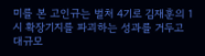미를 본 고인규는 벌처 4기로 김재훈의 1시 확장기지를 파괴하는 성과를 거두고 대규모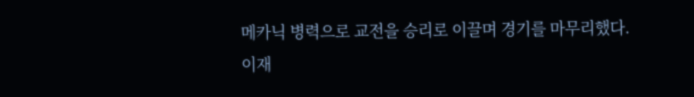메카닉 병력으로 교전을 승리로 이끌며 경기를 마무리했다.
이재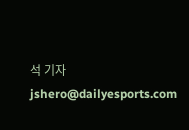석 기자 jshero@dailyesports.com